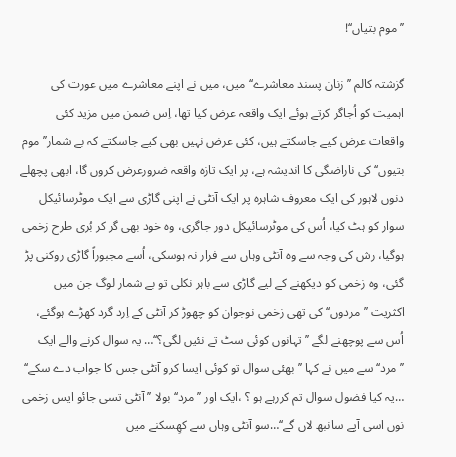’’موم بتیاں‘‘!

گزشتہ کالم ’’ زنان پسند معاشرے‘‘ میں، میں نے اپنے معاشرے میں عورت کی اہمیت کو اُجاگر کرتے ہوئے ایک واقعہ عرض کیا تھا، اِس ضمن میں مزید کئی واقعات عرض کیے جاسکتے ہیں، کئی عرض نہیں بھی کیے جاسکتے کہ بے شمار’’ موم بتیوں‘‘ کی ناراضگی کا اندیشہ ہے، پر ایک تازہ واقعہ ضرورعرض کروں گا، ابھی پچھلے دنوں لاہور کی ایک معروف شاہرہ پر ایک آنٹی نے اپنی گاڑی سے ایک موٹرسائیکل سوار کو ہٹ کیا، اُس کی موٹرسائیکل دور جاگری، وہ خود بھی گر کر بُری طرح زخمی ہوگیا، رش کی وجہ سے وہ آنٹی وہاں سے فرار نہ ہوسکی، اُسے مجبوراً گاڑی روکنی پڑ گئی، وہ زخمی کو دیکھنے کے لیے گاڑی سے باہر نکلی تو بے شمار لوگ جن میں اکثریت ’’مردوں‘‘ کی تھی زخمی نوجوان کو چھوڑ کر آنٹی کے اِرد گرد کھڑے ہوگئے، اُس سے پوچھنے لگے ’’تہانوں کوئی سٹ تے نئیں لگی؟‘‘… یہ سوال کرنے والے ایک ’’مرد‘‘ سے میں نے کہا ’’بھئی سوال تو کوئی ایسا کرو آنٹی جس کا جواب دے سکے‘‘ …یہ کیا فضول سوال تم کررہے ہو ؟ ،ایک اور ’’مرد‘‘ بولا ’’ آنٹی تسی جائو ایس زخمی نوں اسی آپے سانبھ لاں گے‘‘…سو آنٹی وہاں سے کھِسکنے میں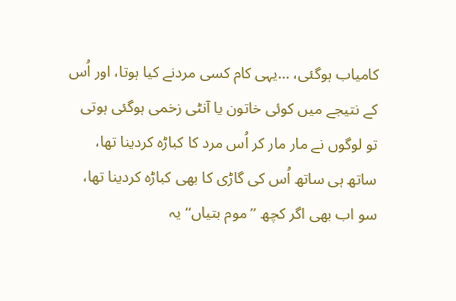کامیاب ہوگئی، …یہی کام کسی مردنے کیا ہوتا، اور اُس کے نتیجے میں کوئی خاتون یا آنٹی زخمی ہوگئی ہوتی تو لوگوں نے مار مار کر اُس مرد کا کباڑہ کردینا تھا، ساتھ ہی ساتھ اُس کی گاڑی کا بھی کباڑہ کردینا تھا، سو اب بھی اگر کچھ ’’ موم بتیاں‘‘ یہ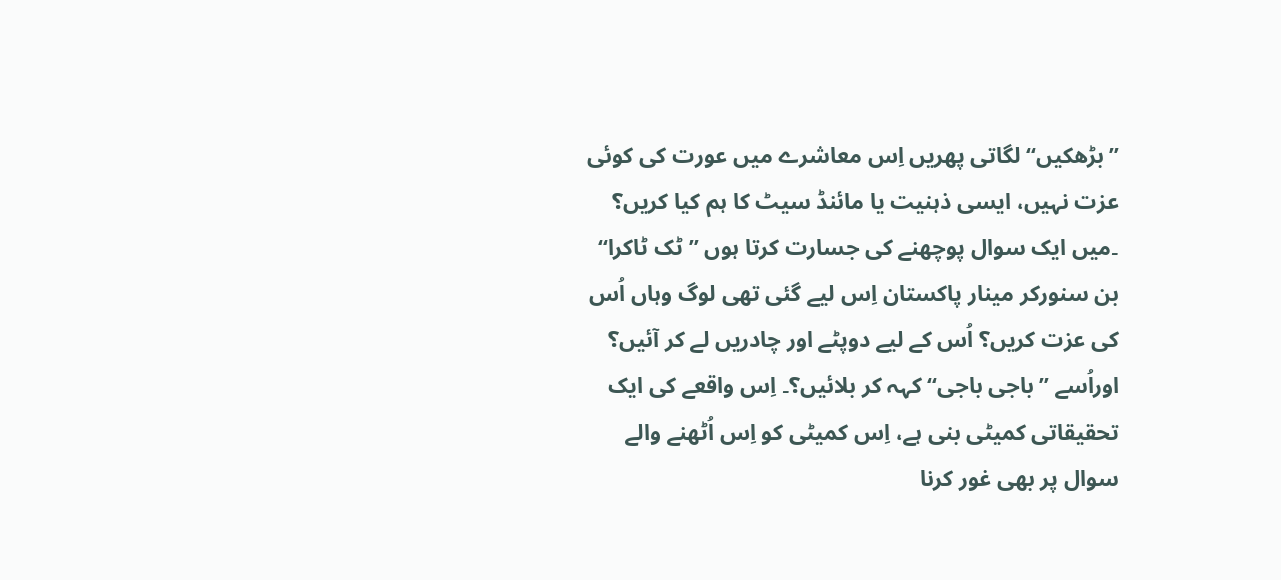’’بڑھکیں‘‘ لگاتی پھریں اِس معاشرے میں عورت کی کوئی عزت نہیں، ایسی ذہنیت یا مائنڈ سیٹ کا ہم کیا کریں؟ ۔میں ایک سوال پوچھنے کی جسارت کرتا ہوں ’’ ٹک ٹاکرا‘‘ بن سنورکر مینار پاکستان اِس لیے گئی تھی لوگ وہاں اُس کی عزت کریں؟ اُس کے لیے دوپٹے اور چادریں لے کر آئیں؟ اوراُسے ’’باجی باجی‘‘ کہہ کر بلائیں؟۔ اِس واقعے کی ایک تحقیقاتی کمیٹی بنی ہے، اِس کمیٹی کو اِس اُٹھنے والے سوال پر بھی غور کرنا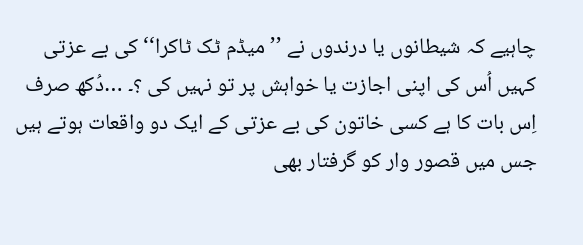چاہیے کہ شیطانوں یا درندوں نے ’’میڈم ٹک ٹاکرا‘‘ کی بے عزتی کہیں اُس کی اپنی اجازت یا خواہش پر تو نہیں کی ؟۔ …دُکھ صرف اِس بات کا ہے کسی خاتون کی بے عزتی کے ایک دو واقعات ہوتے ہیں جس میں قصور وار کو گرفتار بھی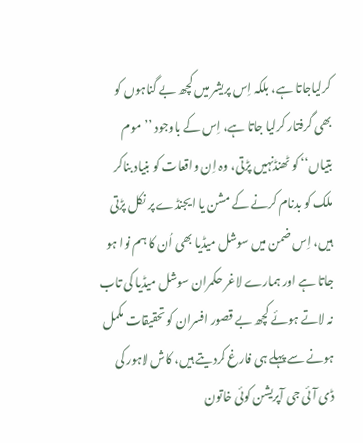کرلیاجاتا ہے، بلکہ اِس پریشر میں کچھ بے گناہوں کو بھی گرفتار کرلیا جاتا ہے، اِس کے باوجود ’’موم بتیاں‘‘ کو ٹھنڈنہیں پڑتی، وہ اِن واقعات کو بنیاد بناکر ملک کو بدنام کرنے کے مشن یا ایجنڈے پر نکل پڑتی ہیں، اِس ضمن میں سوشل میڈیا بھی اُن کا ہم نوا ہو جاتا ہے اور ہمارے لاغر حکمران سوشل میڈیا کی تاب نہ لاتے ہوئے کچھ بے قصور افسران کو تحقیقات مکمل ہونے سے پہلے ہی فارغ کردیتے ہیں، کاش لاہور کی ڈی آئی جی آپریشن کوئی خاتون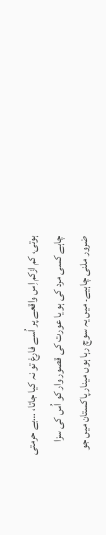ہوتی، کم ازکم اِس واقعے پر اُسے فارغ تو نہ کیا جاتا، …بے حرمتی چاہے کسی مرد کی ہو یا عورت کی قصور وار کو اُس کی سزا ضرور ملنی چاہیے۔ میں یہ سوچ رہا ہوں مینار پاکستان میں جو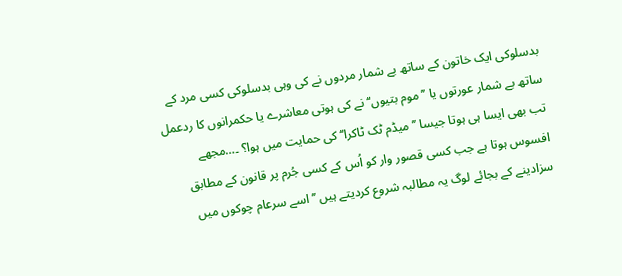بدسلوکی ایک خاتون کے ساتھ بے شمار مردوں نے کی وہی بدسلوکی کسی مرد کے ساتھ بے شمار عورتوں یا ’’موم بتیوں‘‘ نے کی ہوتی معاشرے یا حکمرانوں کا ردعمل تب بھی ایسا ہی ہوتا جیسا ’’ میڈم ٹک ٹاکرا‘‘ کی حمایت میں ہوا؟ ۔…مجھے افسوس ہوتا ہے جب کسی قصور وار کو اُس کے کسی جُرم پر قانون کے مطابق سزادینے کے بجائے لوگ یہ مطالبہ شروع کردیتے ہیں ’’ اسے سرعام چوکوں میں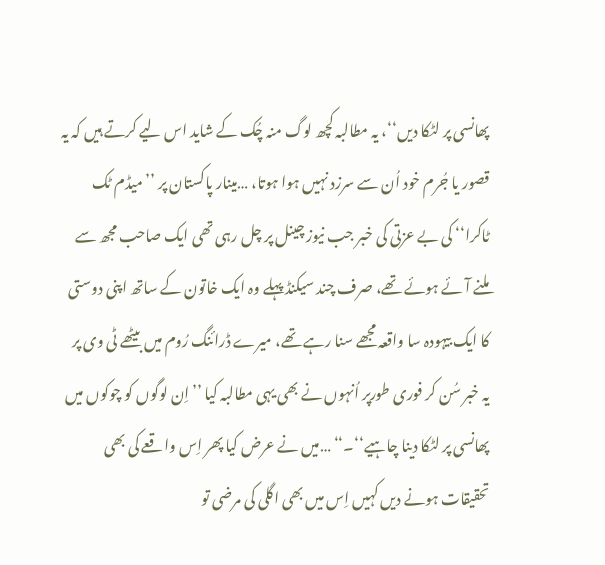پھانسی پر لٹکا دیں‘‘، یہ مطالبہ کچھ لوگ منہ چُک کے شاید اس لیے کرتے ہیں کہ یہ قصور یا جُرم خود اُن سے سرزد نہیں ہوا ہوتا، …مینار پاکستان پر ’’میڈم ٹک ٹاکرا‘‘ کی بے عزتی کی خبر جب نیوز چینل پر چل رہی تھی ایک صاحب مجھ سے ملنے آئے ہوئے تھے، صرف چند سیکنڈ پہلے وہ ایک خاتون کے ساتھ اپنی دوستی کا ایک بیہودہ سا واقعہ مجھے سنا رہے تھے، میرے ڈرائنگ رُوم میں بیٹھے ٹی وی پر یہ خبر سُن کر فوری طورپر اُنہوں نے بھی یہی مطالبہ کیا ’’اِن لوگوں کو چوکوں میں پھانسی پر لٹکا دینا چاہیے‘‘۔‘‘ …میں نے عرض کیا پھر اِس واقعے کی بھی تحقیقات ہونے دیں کہیں اِس میں بھی اگلی کی مرضی تو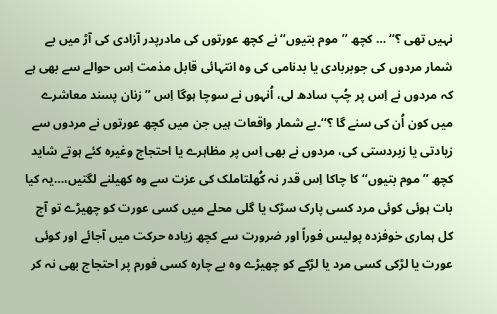نہیں تھی ؟‘‘ … کچھ ’’موم بتیوں‘‘ نے کچھ عورتوں کی مادرپدر آزادی کی آڑ میں بے شمار مردوں کی جوبربادی یا بدنامی کی وہ انتہائی قابل مذمت اِس حوالے سے بھی ہے کہ مردوں نے اِس پر چُپ سادھ لی، اُنہوں نے سوچا ہوگا اِس ’’زنان پسند معاشرے میں کون اُن کی سنے گا ؟‘‘۔بے شمار واقعات ہیں جن میں کچھ عورتوں نے مردوں سے زیادتی یا زبردستی کی، مردوں نے بھی اِس پر مظاہرے یا احتجاج وغیرہ کئے ہوتے شاید کچھ ’’ موم بتیوں‘‘ کا چاکا اِس قدر نہ کُھلتاملک کی عزت سے وہ کھیلنے لگتیں،…یہ کیا بات ہوئی کوئی مرد کسی پارک سڑک یا گلی محلے میں کسی عورت کو چھیڑے تو آج کل ہماری خوفزدہ پولیس فوراً اور ضرورت سے کچھ زیادہ حرکت میں آجائے اور کوئی عورت یا لڑکی کسی مرد یا لڑکے کو چھیڑے وہ بے چارہ کسی فورم پر احتجاج بھی نہ کر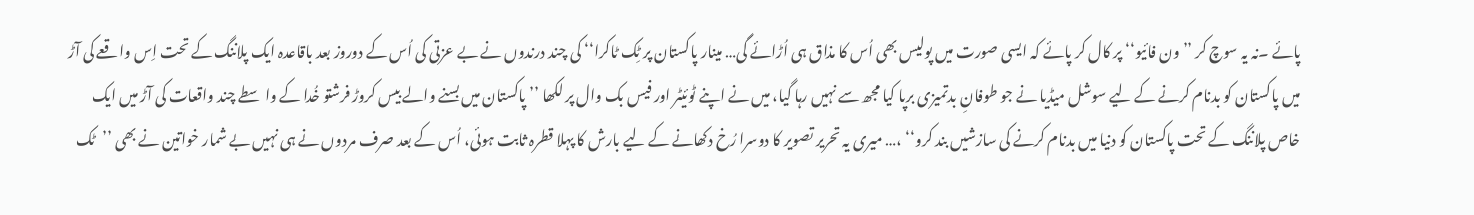پائے ۔نہ یہ سوچ کر ’’ون فائیو‘‘ پر کال کر پائے کہ ایسی صورت میں پولیس بھی اُس کا مذاق ہی اُڑائے گی… مینار پاکستان پر ٹِک ٹاکرا‘‘ کی چند درندوں نے بے عزتی کی اُس کے دوروز بعد باقاعدہ ایک پلاننگ کے تحت اِس واقعے کی آڑ میں پاکستان کو بدنام کرنے کے لیے سوشل میڈیا نے جو طوفانِ بدتمیزی برپا کیا مجھ سے نہیں رہا گیا، میں نے اپنے ٹوئیٹر اور فیس بک وال پر لکھا ’’ پاکستان میں بسنے والے بیس کروڑ فرشتو خُدا کے واسطے چند واقعات کی آڑ میں ایک خاص پلاننگ کے تحت پاکستان کو دنیا میں بدنام کرنے کی سازشیں بند کرو‘‘ ،… میری یہ تحریر تصویر کا دوسرا رُخ دکھانے کے لیے بارش کا پہلا قطرہ ثابت ہوئی، اُس کے بعد صرف مردوں نے ہی نہیں بے شمار خواتین نے بھی ’’ٹک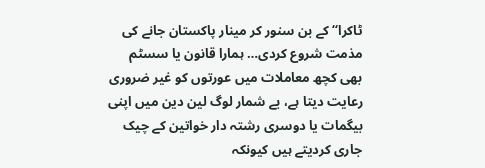ٹاکرا‘‘ کے بن سنور کر مینار پاکستان جانے کی مذمت شروع کردی… ہمارا قانون یا سسٹم بھی کچھ معاملات میں عورتوں کو غیر ضروری رعایت دیتا ہے، بے شمار لوگ لین دین میں اپنی بیگمات یا دوسری رشتہ دار خواتین کے چیک جاری کردیتے ہیں کیونکہ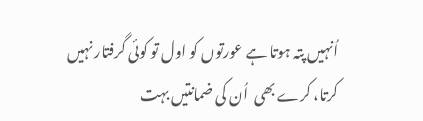اُنہیں پتہ ہوتا ہے عورتوں کو اول تو کوئی گرفتار نہیں کرتا، کرے بھی  اُن کی ضمانتیں بہت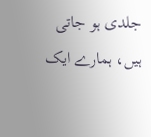جلدی ہو جاتی ہیں، ہمارے ایک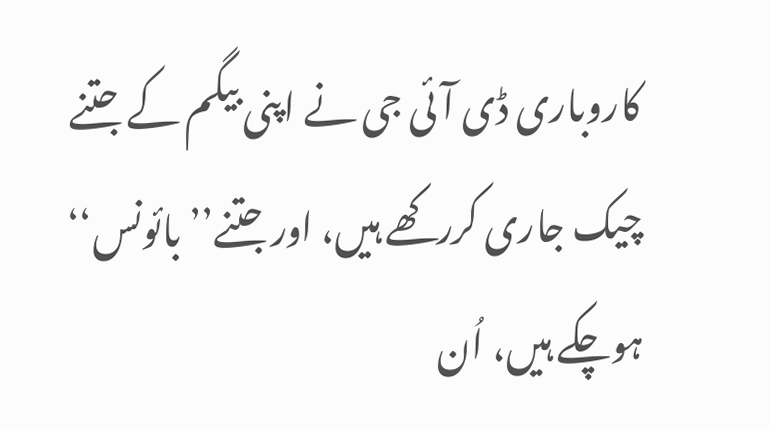کاروباری ڈی آئی جی نے اپنی بیگم کے جتنے چیک جاری کررکھے ہیں، اور جتنے’’ بائونس‘‘ ہوچکے ہیں، اُن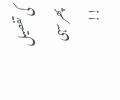کی تفصیل پھر سہی !!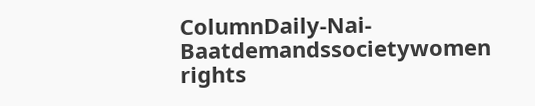ColumnDaily-Nai-Baatdemandssocietywomen rights